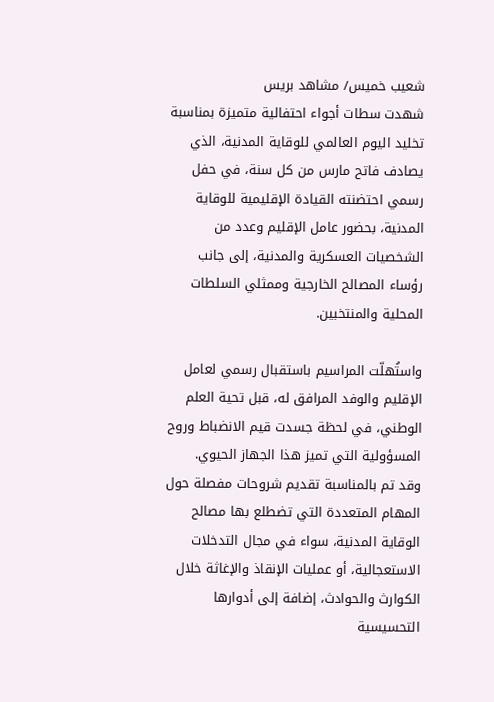شعيب خميس/ مشاهد بريس
شهدت سطات أجواء احتفالية متميزة بمناسبة تخليد اليوم العالمي للوقاية المدنية، الذي يصادف فاتح مارس من كل سنة، في حفل رسمي احتضنته القيادة الإقليمية للوقاية المدنية، بحضور عامل الإقليم وعدد من الشخصيات العسكرية والمدنية، إلى جانب رؤساء المصالح الخارجية وممثلي السلطات المحلية والمنتخبين.

واستُهلّت المراسيم باستقبال رسمي لعامل الإقليم والوفد المرافق له، قبل تحية العلم الوطني، في لحظة جسدت قيم الانضباط وروح المسؤولية التي تميز هذا الجهاز الحيوي.
وقد تم بالمناسبة تقديم شروحات مفصلة حول المهام المتعددة التي تضطلع بها مصالح الوقاية المدنية، سواء في مجال التدخلات الاستعجالية، أو عمليات الإنقاذ والإغاثة خلال الكوارث والحوادث، إضافة إلى أدوارها التحسيسية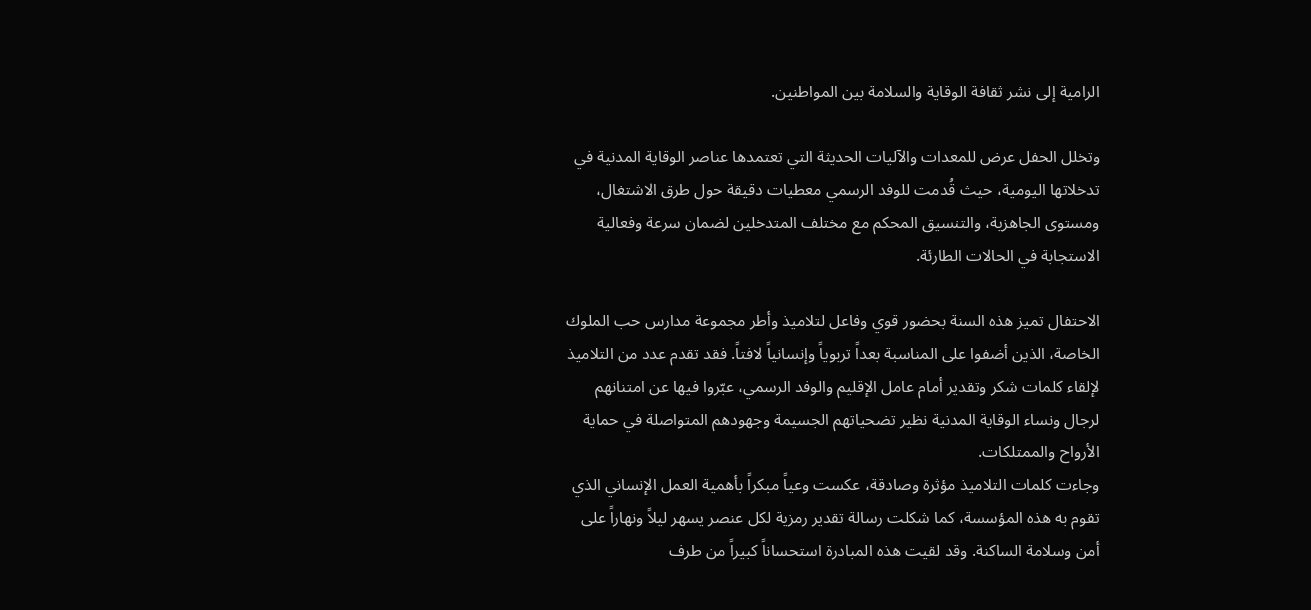الرامية إلى نشر ثقافة الوقاية والسلامة بين المواطنين.

وتخلل الحفل عرض للمعدات والآليات الحديثة التي تعتمدها عناصر الوقاية المدنية في تدخلاتها اليومية، حيث قُدمت للوفد الرسمي معطيات دقيقة حول طرق الاشتغال، ومستوى الجاهزية، والتنسيق المحكم مع مختلف المتدخلين لضمان سرعة وفعالية الاستجابة في الحالات الطارئة.

الاحتفال تميز هذه السنة بحضور قوي وفاعل لتلاميذ وأطر مجموعة مدارس حب الملوك الخاصة، الذين أضفوا على المناسبة بعداً تربوياً وإنسانياً لافتاً. فقد تقدم عدد من التلاميذ لإلقاء كلمات شكر وتقدير أمام عامل الإقليم والوفد الرسمي، عبّروا فيها عن امتنانهم لرجال ونساء الوقاية المدنية نظير تضحياتهم الجسيمة وجهودهم المتواصلة في حماية الأرواح والممتلكات.
وجاءت كلمات التلاميذ مؤثرة وصادقة، عكست وعياً مبكراً بأهمية العمل الإنساني الذي تقوم به هذه المؤسسة، كما شكلت رسالة تقدير رمزية لكل عنصر يسهر ليلاً ونهاراً على أمن وسلامة الساكنة. وقد لقيت هذه المبادرة استحساناً كبيراً من طرف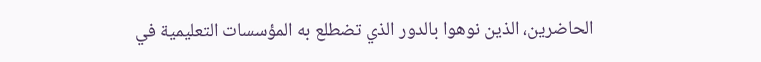الحاضرين، الذين نوهوا بالدور الذي تضطلع به المؤسسات التعليمية في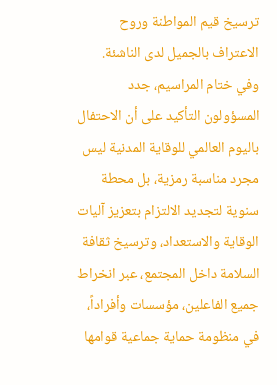ترسيخ قيم المواطنة وروح الاعتراف بالجميل لدى الناشئة.
وفي ختام المراسيم، جدد المسؤولون التأكيد على أن الاحتفال باليوم العالمي للوقاية المدنية ليس مجرد مناسبة رمزية، بل محطة سنوية لتجديد الالتزام بتعزيز آليات الوقاية والاستعداد، وترسيخ ثقافة السلامة داخل المجتمع، عبر انخراط جميع الفاعلين، مؤسسات وأفراداً، في منظومة حماية جماعية قوامها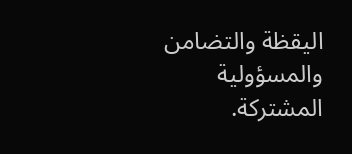اليقظة والتضامن والمسؤولية المشتركة.